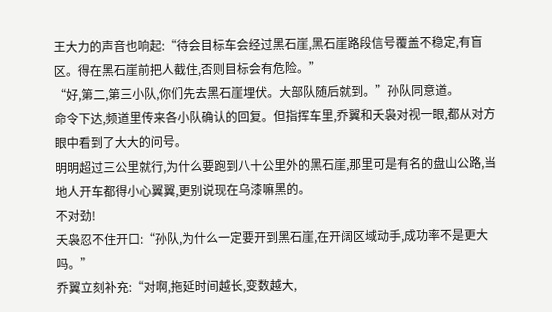王大力的声音也响起:“待会目标车会经过黑石崖,黑石崖路段信号覆盖不稳定,有盲区。得在黑石崖前把人截住,否则目标会有危险。”
“好,第二,第三小队,你们先去黑石崖埋伏。大部队随后就到。”孙队同意道。
命令下达,频道里传来各小队确认的回复。但指挥车里,乔翼和夭袅对视一眼,都从对方眼中看到了大大的问号。
明明超过三公里就行,为什么要跑到八十公里外的黑石崖,那里可是有名的盘山公路,当地人开车都得小心翼翼,更别说现在乌漆嘛黑的。
不对劲!
夭袅忍不住开口:“孙队,为什么一定要开到黑石崖,在开阔区域动手,成功率不是更大吗。”
乔翼立刻补充:“对啊,拖延时间越长,变数越大,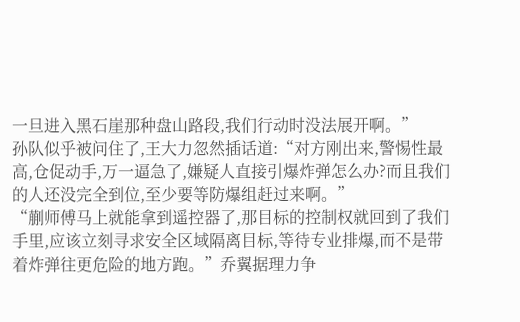一旦进入黑石崖那种盘山路段,我们行动时没法展开啊。”
孙队似乎被问住了,王大力忽然插话道:“对方刚出来,警惕性最高,仓促动手,万一逼急了,嫌疑人直接引爆炸弹怎么办?而且我们的人还没完全到位,至少要等防爆组赶过来啊。”
“蒯师傅马上就能拿到遥控器了,那目标的控制权就回到了我们手里,应该立刻寻求安全区域隔离目标,等待专业排爆,而不是带着炸弹往更危险的地方跑。”乔翼据理力争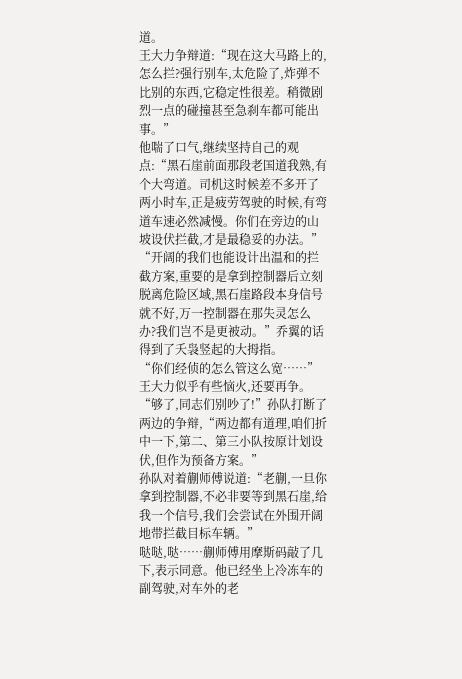道。
王大力争辩道:“现在这大马路上的,怎么拦?强行别车,太危险了,炸弹不比别的东西,它稳定性很差。稍微剧烈一点的碰撞甚至急刹车都可能出事。”
他喘了口气,继续坚持自己的观点:“黑石崖前面那段老国道我熟,有个大弯道。司机这时候差不多开了两小时车,正是疲劳驾驶的时候,有弯道车速必然减慢。你们在旁边的山坡设伏拦截,才是最稳妥的办法。”
“开阔的我们也能设计出温和的拦截方案,重要的是拿到控制器后立刻脱离危险区域,黑石崖路段本身信号就不好,万一控制器在那失灵怎么办?我们岂不是更被动。”乔翼的话得到了夭袅竖起的大拇指。
“你们经侦的怎么管这么宽……”王大力似乎有些恼火,还要再争。
“够了,同志们别吵了!”孙队打断了两边的争辩,“两边都有道理,咱们折中一下,第二、第三小队按原计划设伏,但作为预备方案。”
孙队对着蒯师傅说道:“老蒯,一旦你拿到控制器,不必非要等到黑石崖,给我一个信号,我们会尝试在外围开阔地带拦截目标车辆。”
哒哒,哒……蒯师傅用摩斯码敲了几下,表示同意。他已经坐上冷冻车的副驾驶,对车外的老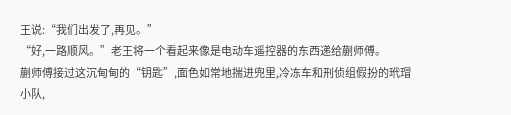王说:“我们出发了,再见。”
“好,一路顺风。”老王将一个看起来像是电动车遥控器的东西递给蒯师傅。
蒯师傅接过这沉甸甸的“钥匙”,面色如常地揣进兜里,冷冻车和刑侦组假扮的玳瑁小队,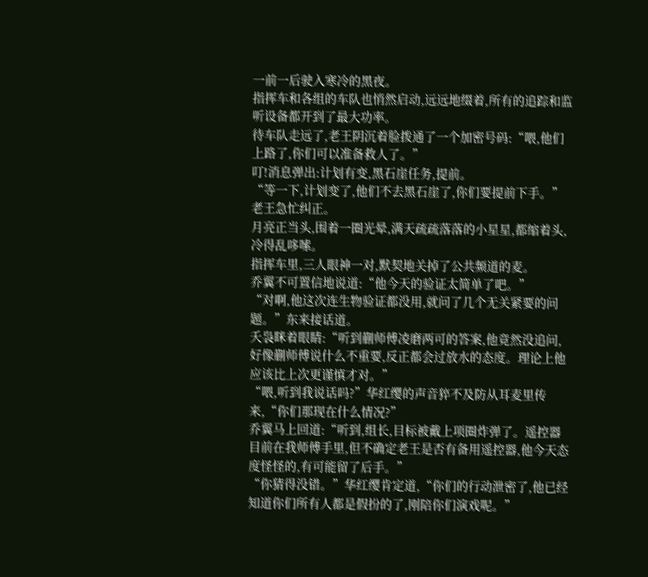一前一后驶入寒冷的黑夜。
指挥车和各组的车队也悄然启动,远远地缀着,所有的追踪和监听设备都开到了最大功率。
待车队走远了,老王阴沉着脸拨通了一个加密号码:“喂,他们上路了,你们可以准备救人了。”
叮!消息弹出:计划有变,黑石崖任务,提前。
“等一下,计划变了,他们不去黑石崖了,你们要提前下手。”老王急忙纠正。
月亮正当头,围着一圈光晕,满天疏疏落落的小星星,都缩着头,冷得乱哆嗦。
指挥车里,三人眼神一对,默契地关掉了公共频道的麦。
乔翼不可置信地说道:“他今天的验证太简单了吧。”
“对啊,他这次连生物验证都没用,就问了几个无关紧要的问题。”东来接话道。
夭袅眯着眼睛:“听到蒯师傅凌磨两可的答案,他竟然没追问,好像蒯师傅说什么不重要,反正都会过放水的态度。理论上他应该比上次更谨慎才对。”
“喂,听到我说话吗?”华红缨的声音猝不及防从耳麦里传来,“你们那现在什么情况?”
乔翼马上回道:“听到,组长,目标被戴上项圈炸弹了。遥控器目前在我师傅手里,但不确定老王是否有备用遥控器,他今天态度怪怪的,有可能留了后手。”
“你猜得没错。”华红缨肯定道,“你们的行动泄密了,他已经知道你们所有人都是假扮的了,刚陪你们演戏呢。”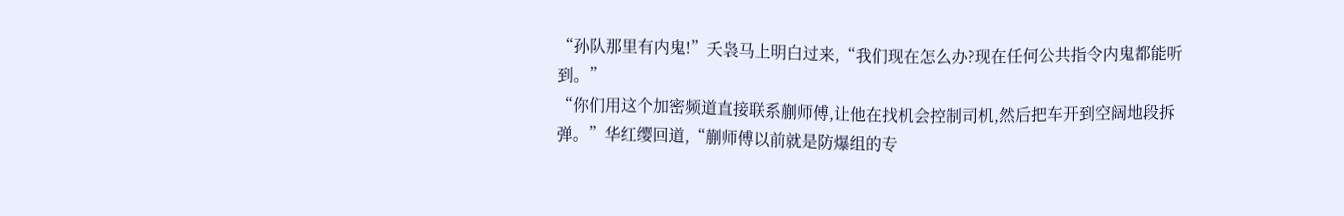“孙队那里有内鬼!”夭袅马上明白过来,“我们现在怎么办?现在任何公共指令内鬼都能听到。”
“你们用这个加密频道直接联系蒯师傅,让他在找机会控制司机,然后把车开到空阔地段拆弹。”华红缨回道,“蒯师傅以前就是防爆组的专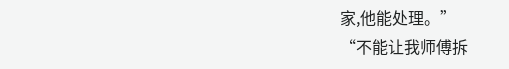家,他能处理。”
“不能让我师傅拆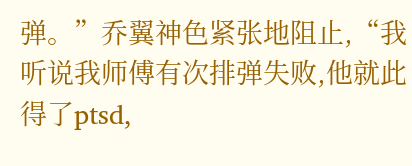弹。”乔翼神色紧张地阻止,“我听说我师傅有次排弹失败,他就此得了ptsd,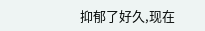抑郁了好久,现在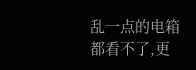乱一点的电箱都看不了,更